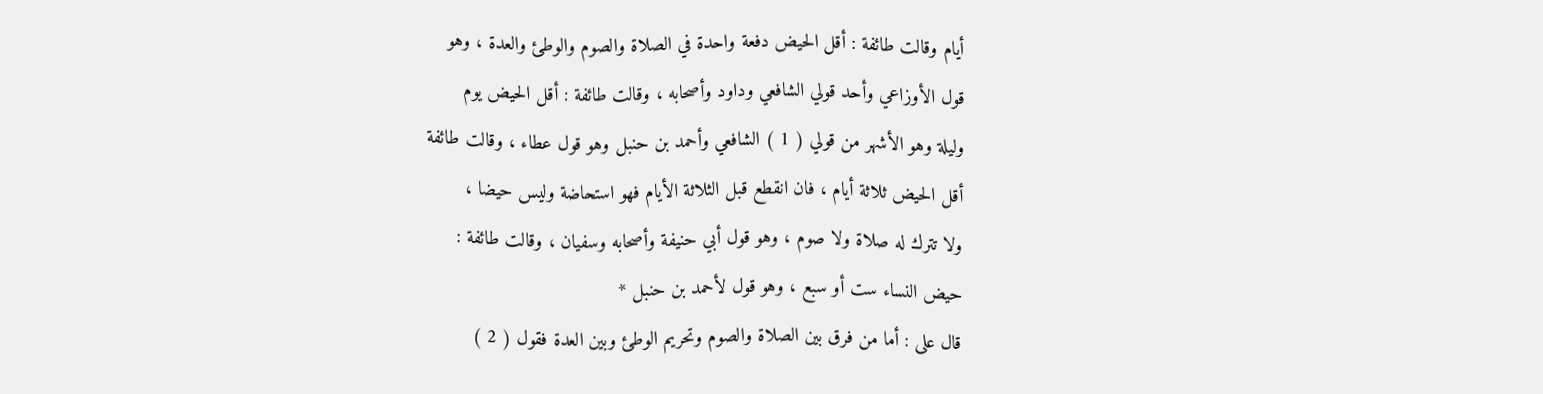أيام وقالت طائفة : أقل الحيض دفعة واحدة في الصلاة والصوم والوطئ والعدة ، وهو
قول الأوزاعي وأحد قولي الشافعي وداود وأصحابه ، وقالت طائفة : أقل الحيض يوم
وليلة وهو الأشهر من قولي ( 1 ) الشافعي وأحمد بن حنبل وهو قول عطاء ، وقالت طائفة
أقل الحيض ثلاثة أيام ، فان انقطع قبل الثلاثة الأيام فهو استحاضة وليس حيضا ،
ولا تترك له صلاة ولا صوم ، وهو قول أبي حنيفة وأصحابه وسفيان ، وقالت طائفة :
حيض النساء ست أو سبع ، وهو قول لأحمد بن حنبل *
قال على : أما من فرق بين الصلاة والصوم وتحريم الوطئ وبين العدة فقول ( 2 )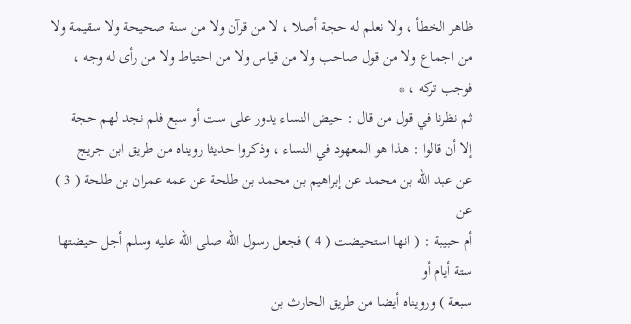ظاهر الخطأ ، ولا نعلم له حجة أصلا ، لا من قرآن ولا من سنة صحيحة ولا سقيمة ولا
من اجماع ولا من قول صاحب ولا من قياس ولا من احتياط ولا من رأى له وجه ،
فوجب تركه ، *
ثم نظرنا في قول من قال : حيض النساء يدور على ست أو سبع فلم نجد لهم حجة
إلا أن قالوا : هذا هو المعهود في النساء ، وذكروا حديثا رويناه من طريق ابن جريج
عن عبد الله بن محمد عن إبراهيم بن محمد بن طلحة عن عمه عمران بن طلحة ( 3 ) عن
أم حبيبة : ( انها استحيضت ( 4 ) فجعل رسول الله صلى الله عليه وسلم أجل حيضتها ستة أيام أو
سبعة ) ورويناه أيضا من طريق الحارث بن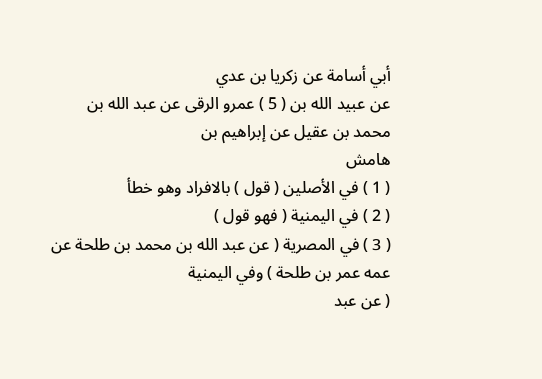أبي أسامة عن زكريا بن عدي
عن عبيد الله بن ( 5 ) عمرو الرقى عن عبد الله بن محمد بن عقيل عن إبراهيم بن
هامش
( 1 ) في الأصلين ( قول ) بالافراد وهو خطأ
( 2 ) في اليمنية ( فهو قول )
( 3 ) في المصرية ( عن عبد الله بن محمد بن طلحة عن عمه عمر بن طلحة ) وفي اليمنية
( عن عبد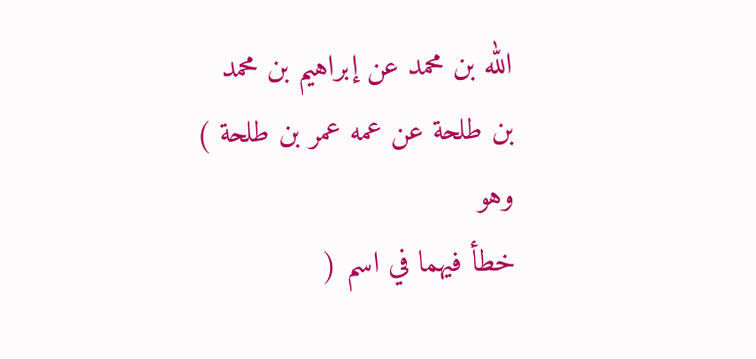الله بن محمد عن إبراهيم بن محمد بن طلحة عن عمه عمر بن طلحة ) وهو
خطأ فيهما في اسم (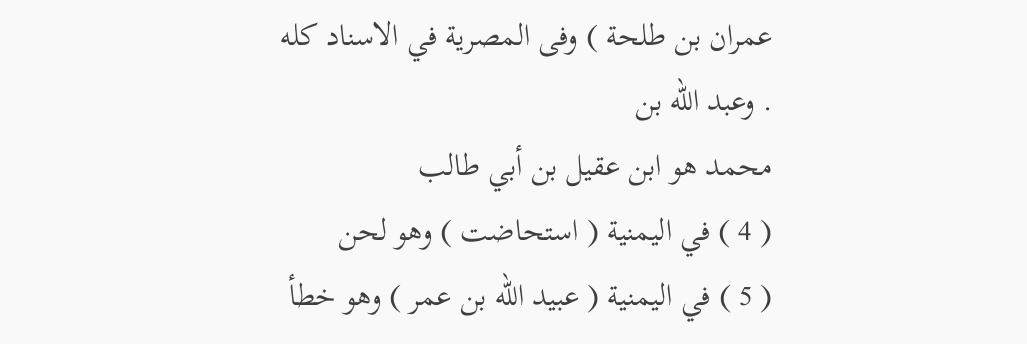عمران بن طلحة ) وفى المصرية في الاسناد كله . وعبد الله بن
محمد هو ابن عقيل بن أبي طالب
( 4 ) في اليمنية ( استحاضت ) وهو لحن
( 5 ) في اليمنية ( عبيد الله بن عمر ) وهو خطأ